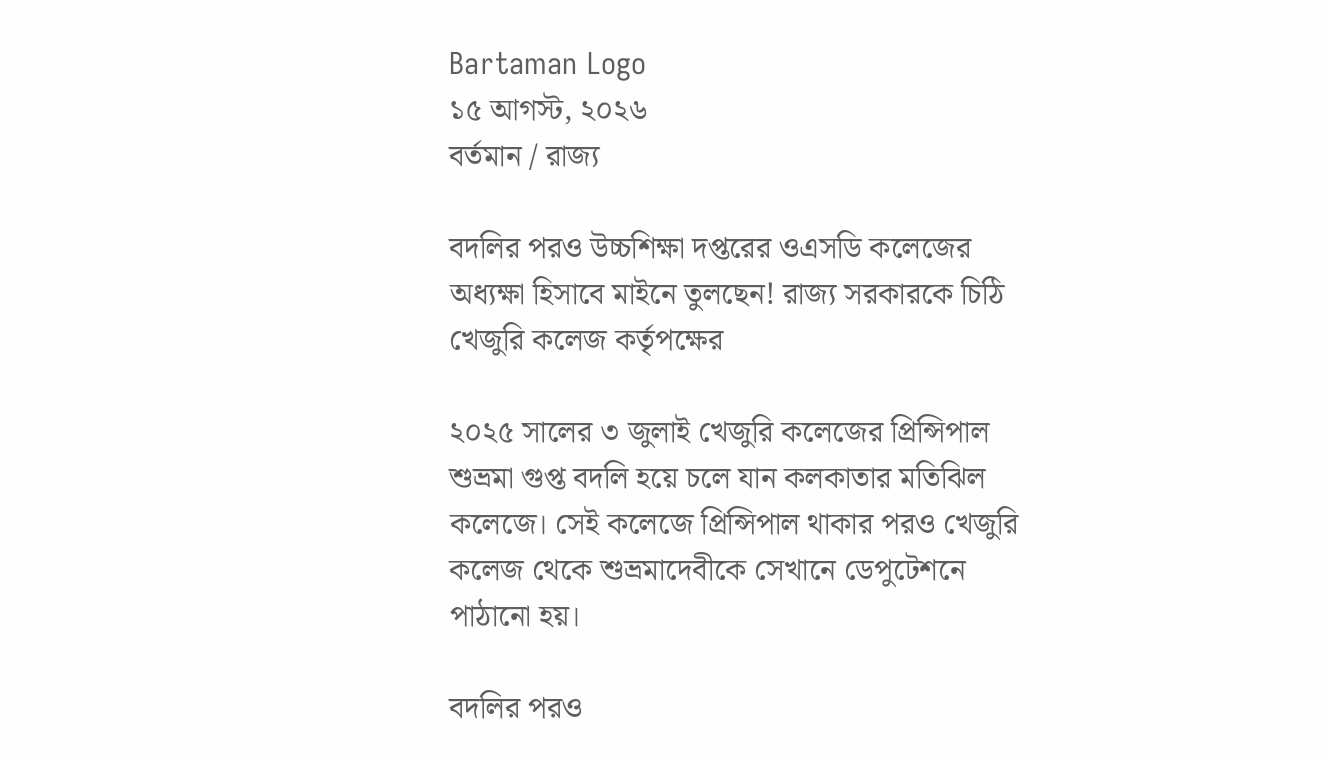Bartaman Logo
১৫ আগস্ট, ২০২৬
বর্তমান / রাজ্য

বদলির পরও উচ্চশিক্ষা দপ্তরের ওএসডি কলেজের অধ্যক্ষা হিসাবে মাইনে তুলছেন! রাজ্য সরকারকে চিঠি খেজুরি কলেজ কর্তৃপক্ষের

২০২৫ সালের ৩ জুলাই খেজুরি কলেজের প্রিন্সিপাল শুভ্রমা গুপ্ত বদলি হয়ে চলে যান কলকাতার মতিঝিল কলেজে। সেই কলেজে প্রিন্সিপাল থাকার পরও খেজুরি কলেজ থেকে শুভ্রমাদেবীকে সেখানে ডেপুটেশনে পাঠানো হয়।

বদলির পরও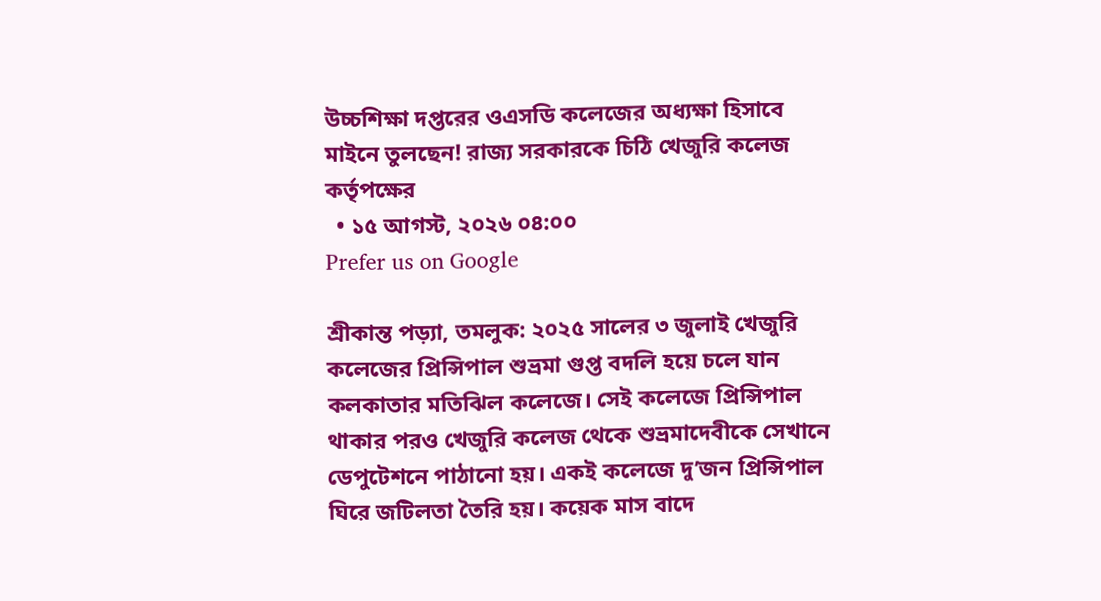উচ্চশিক্ষা দপ্তরের ওএসডি কলেজের অধ্যক্ষা হিসাবে মাইনে তুলছেন! রাজ্য সরকারকে চিঠি খেজুরি কলেজ কর্তৃপক্ষের
  • ১৫ আগস্ট, ২০২৬ ০৪:০০
Prefer us on Google

শ্রীকান্ত পড়্যা, তমলুক: ২০২৫ সালের ৩ জুলাই খেজুরি কলেজের প্রিন্সিপাল শুভ্রমা গুপ্ত বদলি হয়ে চলে যান কলকাতার মতিঝিল কলেজে। সেই কলেজে প্রিন্সিপাল থাকার পরও খেজুরি কলেজ থেকে শুভ্রমাদেবীকে সেখানে ডেপুটেশনে পাঠানো হয়। একই কলেজে দু’জন প্রিন্সিপাল ঘিরে জটিলতা তৈরি হয়। কয়েক মাস বাদে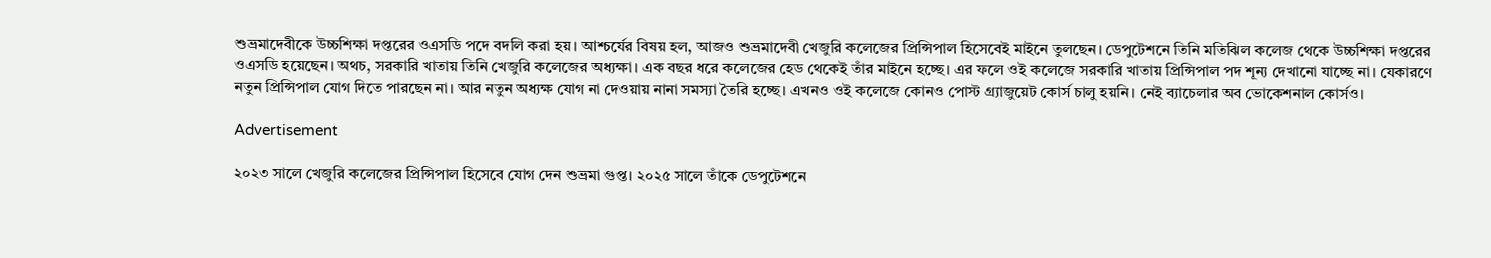শুভ্রমাদেবীকে উচ্চশিক্ষা দপ্তরের ওএসডি পদে বদলি করা হয়। আশ্চর্যের বিষয় হল, আজও শুভ্রমাদেবী খেজুরি কলেজের প্রিন্সিপাল হিসেবেই মাইনে তুলছেন। ডেপুটেশনে তিনি মতিঝিল কলেজ থেকে উচ্চশিক্ষা দপ্তরের ওএসডি হয়েছেন। অথচ, সরকারি খাতায় তিনি খেজুরি কলেজের অধ্যক্ষা। এক বছর ধরে কলেজের হেড থেকেই তাঁর মাইনে হচ্ছে। এর ফলে ওই কলেজে সরকারি খাতায় প্রিন্সিপাল পদ শূন্য দেখানো যাচ্ছে না। যেকারণে নতুন প্রিন্সিপাল যোগ দিতে পারছেন না। আর নতুন অধ্যক্ষ যোগ না দেওয়ায় নানা সমস্যা তৈরি হচ্ছে। এখনও ওই কলেজে কোনও পোস্ট গ্র্যাজুয়েট কোর্স চালু হয়নি। নেই ব্যাচেলার অব ভোকেশনাল কোর্সও।

Advertisement

২০২৩ সালে খেজুরি কলেজের প্রিন্সিপাল হিসেবে যোগ দেন শুভ্রমা গুপ্ত। ২০২৫ সালে তাঁকে ডেপুটেশনে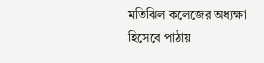মতিঝিল কলেজের অধ্যক্ষা হিসেবে পাঠায়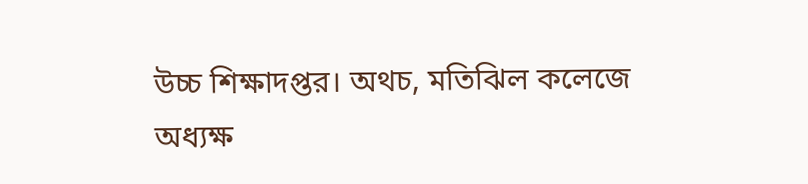উচ্চ শিক্ষাদপ্তর। অথচ, মতিঝিল কলেজে অধ্যক্ষ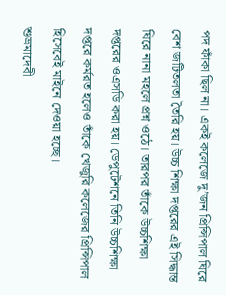পদ ফাঁকা ছিল না। একই কলেজে দু’জন প্রিন্সিপাল ঘিরে বেশ জটিতলতা তৈরি হয়। উচ্চ শিক্ষা দপ্তরের এই সিদ্ধান্ত ঘিরে নানা মহলে প্রশ্ন ওঠে। তারপর তাঁকে উচ্চশিক্ষা দপ্তরের ওএসডি করা হয়। ডেপুটেশনে তিনি উচ্চশিক্ষা দপ্তরে কর্মরত হলেও তাঁকে খেজুরি কলেজের প্রিন্সিপাল হিসেবেই মাইনে দেওয়া হচ্ছে।
শুভ্রমাদেবী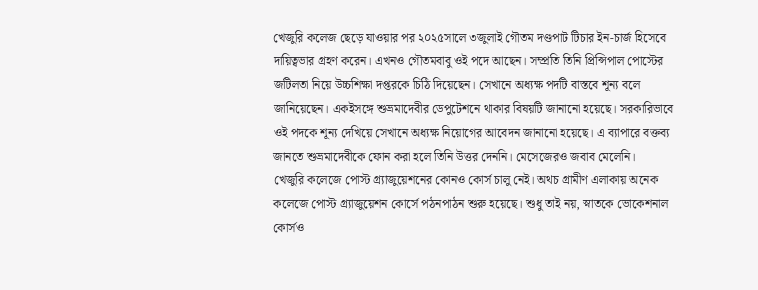খেজুরি কলেজ ছেড়ে যাওয়ার পর ২০২৫সালে ৩জুলাই গৌতম দণ্ডপাট টিচার ইন-চার্জ হিসেবে দায়িত্বভার গ্রহণ করেন। এখনও গৌতমবাবু ওই পদে আছেন। সম্প্রতি তিনি প্রিন্সিপাল পোস্টের জটিলতা নিয়ে উচ্চশিক্ষা দপ্তরকে চিঠি দিয়েছেন। সেখানে অধ্যক্ষ পদটি বাস্তবে শূন্য বলে জানিয়েছেন। একইসঙ্গে শুভ্রমাদেবীর ডেপুটেশনে থাকার বিষয়টি জানানো হয়েছে। সরকারিভাবে ওই পদকে শূন্য দেখিয়ে সেখানে অধ্যক্ষ নিয়োগের আবেদন জানানো হয়েছে। এ ব্যাপারে বক্তব্য জানতে শুভ্রমাদেবীকে ফোন করা হলে তিনি উত্তর দেননি। মেসেজেরও জবাব মেলেনি।
খেজুরি কলেজে পোস্ট গ্র্যাজুয়েশনের কোনও কোর্স চালু নেই। অথচ গ্রামীণ এলাকায় অনেক কলেজে পোস্ট গ্র্যাজুয়েশন কোর্সে পঠনপাঠন শুরু হয়েছে। শুধু তাই নয়, স্নাতকে ভোকেশনাল কোর্সও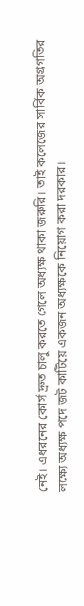নেই। এধরনের কোর্স দ্রুত চালু করতে গেলে অধ্যক্ষ থাকা জরুরি। তাই কলেজের সার্বিক অগ্রগতির লক্ষ্যে অধ্যক্ষ পদে জট কাটিয়ে একজন অধ্যক্ষকে নিয়োগ করা দরকার।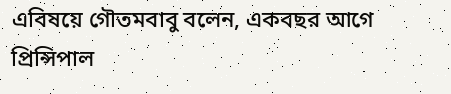এবিষয়ে গৌতমবাবু বলেন, একবছর আগে প্রিন্সিপাল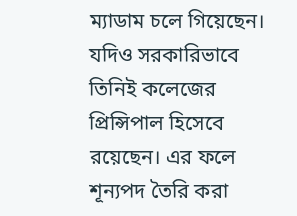ম্যাডাম চলে গিয়েছেন। যদিও সরকারিভাবে তিনিই কলেজের প্রিন্সিপাল হিসেবে রয়েছেন। এর ফলে শূন্যপদ তৈরি করা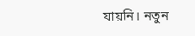যায়নি। নতুন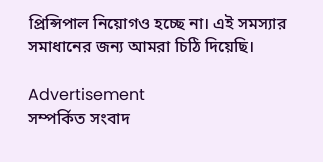প্রিন্সিপাল নিয়োগও হচ্ছে না। এই সমস্যার সমাধানের জন্য আমরা চিঠি দিয়েছি।

Advertisement
সম্পর্কিত সংবাদ